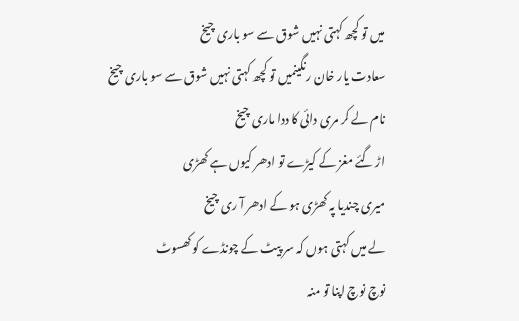میں تو کچھ کہتی نہیں شوق سے سو باری چیخ
سعادت یار خان رنگینمیں تو کچھ کہتی نہیں شوق سے سو باری چیخ
نام لے کر مری دائی کا ددا ماری چیخ
اڑ گئے مغز کے کیڑے تو ادھر کیوں ہے کھڑی
میری چندیا پہ کھڑی ہو کے ادھر آ ری چیخ
لے میں کہتی ہوں کہ سر پیٹ کے چونڈے کو کھسوٹ
نوچ نوچ اپنا تو منہ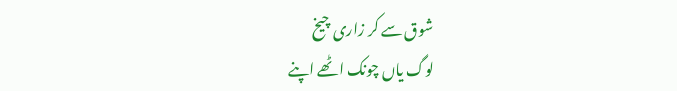شوق سے کر زاری چیخ
لوگ یاں چونک اٹھے اپنے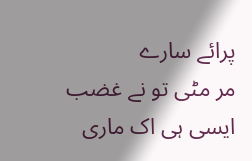پرائے سارے
مر مٹی تو نے غضب ایسی ہی اک ماری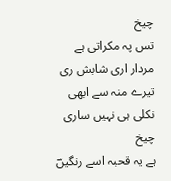چیخ
تس پہ مکراتی ہے مردار اری شابش ری
تیرے منہ سے ابھی نکلی ہی نہیں ساری چیخ
ہے یہ قحبہ اسے رنگیںؔ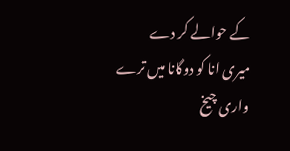کے حوالے کر دے
میری انا کو دوگانا میں ترے واری چیخ